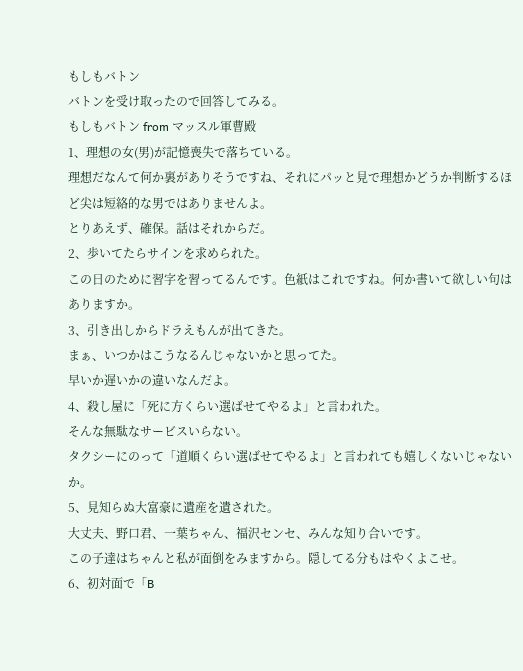もしもバトン
バトンを受け取ったので回答してみる。
もしもバトン from マッスル軍曹殿
1、理想の女(男)が記憶喪失で落ちている。
理想だなんて何か裏がありそうですね、それにパッと見で理想かどうか判断するほど尖は短絡的な男ではありませんよ。
とりあえず、確保。話はそれからだ。
2、歩いてたらサインを求められた。
この日のために習字を習ってるんです。色紙はこれですね。何か書いて欲しい句はありますか。
3、引き出しからドラえもんが出てきた。
まぁ、いつかはこうなるんじゃないかと思ってた。
早いか遅いかの違いなんだよ。
4、殺し屋に「死に方くらい選ばせてやるよ」と言われた。
そんな無駄なサービスいらない。
タクシーにのって「道順くらい選ばせてやるよ」と言われても嬉しくないじゃないか。
5、見知らぬ大富豪に遺産を遺された。
大丈夫、野口君、一葉ちゃん、福沢センセ、みんな知り合いです。
この子達はちゃんと私が面倒をみますから。隠してる分もはやくよこせ。
6、初対面で「B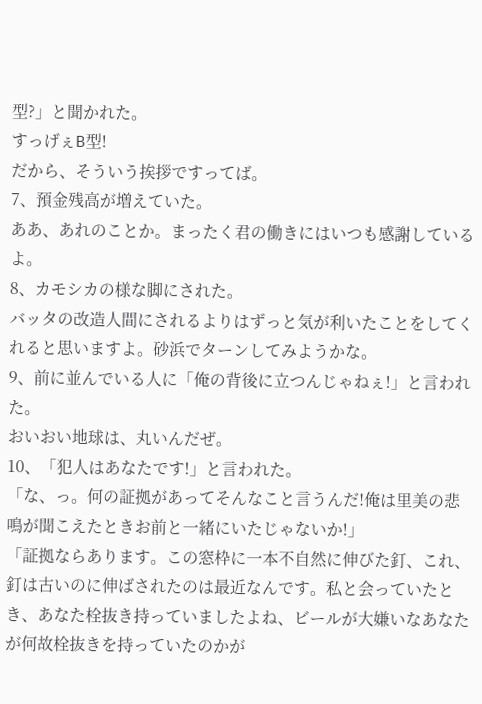型?」と聞かれた。
すっげぇB型!
だから、そういう挨拶ですってば。
7、預金残高が増えていた。
ああ、あれのことか。まったく君の働きにはいつも感謝しているよ。
8、カモシカの様な脚にされた。
バッタの改造人間にされるよりはずっと気が利いたことをしてくれると思いますよ。砂浜でターンしてみようかな。
9、前に並んでいる人に「俺の背後に立つんじゃねぇ!」と言われた。
おいおい地球は、丸いんだぜ。
10、「犯人はあなたです!」と言われた。
「な、っ。何の証拠があってそんなこと言うんだ!俺は里美の悲鳴が聞こえたときお前と一緒にいたじゃないか!」
「証拠ならあります。この窓枠に一本不自然に伸びた釘、これ、釘は古いのに伸ばされたのは最近なんです。私と会っていたとき、あなた栓抜き持っていましたよね、ビールが大嫌いなあなたが何故栓抜きを持っていたのかが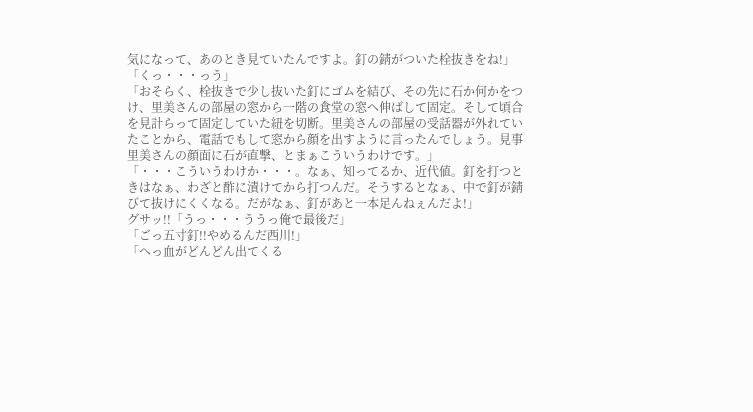気になって、あのとき見ていたんですよ。釘の錆がついた栓抜きをね!」
「くっ・・・っう」
「おそらく、栓抜きで少し抜いた釘にゴムを結び、その先に石か何かをつけ、里美さんの部屋の窓から一階の食堂の窓へ伸ばして固定。そして頃合を見計らって固定していた紐を切断。里美さんの部屋の受話器が外れていたことから、電話でもして窓から顔を出すように言ったんでしょう。見事里美さんの顔面に石が直撃、とまぁこういうわけです。」
「・・・こういうわけか・・・。なぁ、知ってるか、近代値。釘を打つときはなぁ、わざと酢に漬けてから打つんだ。そうするとなぁ、中で釘が錆びて抜けにくくなる。だがなぁ、釘があと一本足んねぇんだよ!」
グサッ!!「うっ・・・ううっ俺で最後だ」
「ごっ五寸釘!!やめるんだ西川!」
「へっ血がどんどん出てくる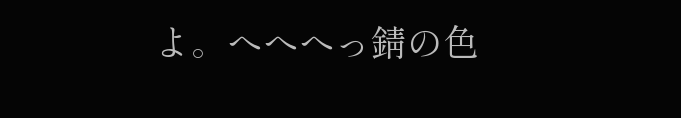よ。へへへっ錆の色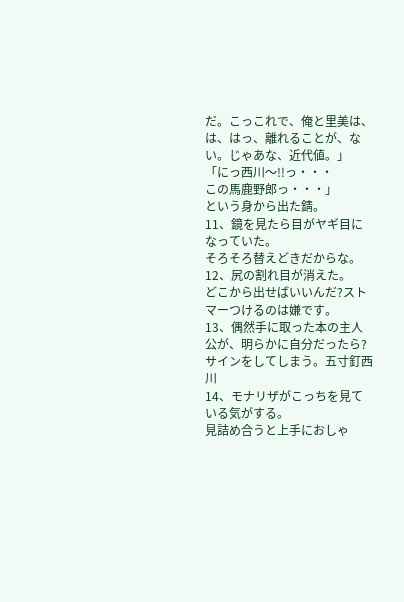だ。こっこれで、俺と里美は、は、はっ、離れることが、ない。じゃあな、近代値。」
「にっ西川〜!!っ・・・
この馬鹿野郎っ・・・」
という身から出た錆。
11、鏡を見たら目がヤギ目になっていた。
そろそろ替えどきだからな。
12、尻の割れ目が消えた。
どこから出せばいいんだ?ストマーつけるのは嫌です。
13、偶然手に取った本の主人公が、明らかに自分だったら?
サインをしてしまう。五寸釘西川
14、モナリザがこっちを見ている気がする。
見詰め合うと上手におしゃ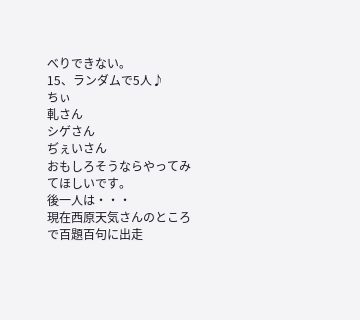べりできない。
15、ランダムで5人♪
ちぃ
軋さん
シゲさん
ぢぇいさん
おもしろそうならやってみてほしいです。
後一人は・・・
現在西原天気さんのところで百題百句に出走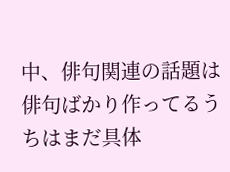中、俳句関連の話題は俳句ばかり作ってるうちはまだ具体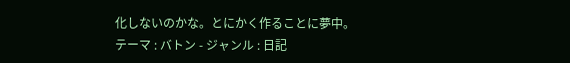化しないのかな。とにかく作ることに夢中。
テーマ : バトン - ジャンル : 日記